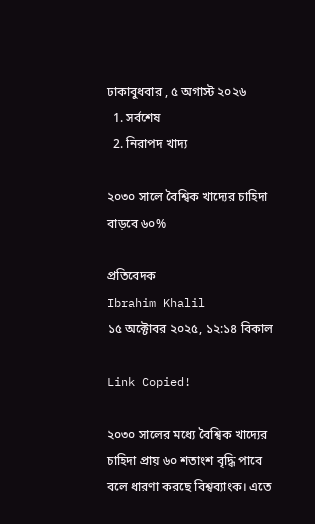ঢাকাবুধবার , ৫ অগাস্ট ২০২৬
  1. সর্বশেষ
  2. নিরাপদ খাদ্য

২০৩০ সালে বৈশ্বিক খাদ্যের চাহিদা বাড়বে ৬০%

প্রতিবেদক
Ibrahim Khalil
১৫ অক্টোবর ২০২৫, ১২:১৪ বিকাল

Link Copied!

২০৩০ সালের মধ্যে বৈশ্বিক খাদ্যের চাহিদা প্রায় ৬০ শতাংশ বৃদ্ধি পাবে বলে ধারণা করছে বিশ্বব্যাংক। এতে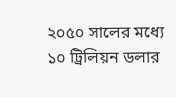২০৫০ সালের মধ্যে ১০ ট্রিলিয়ন ডলার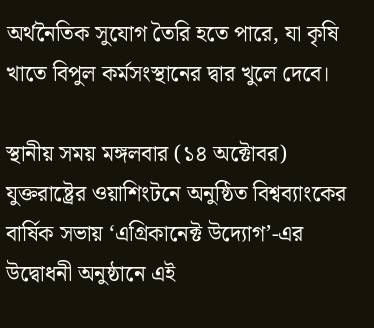অর্থনৈতিক সুযোগ তৈরি হতে পারে, যা কৃষি খাতে বিপুল কর্মসংস্থানের দ্বার খুলে দেবে।

স্থানীয় সময় মঙ্গলবার (১৪ অক্টোবর) যুক্তরাষ্ট্রের ওয়াশিংটনে অনুষ্ঠিত বিশ্বব্যাংকের বার্ষিক সভায় ‘এগ্রিকানেক্ট উদ্যোগ’-এর উদ্বোধনী অনুষ্ঠানে এই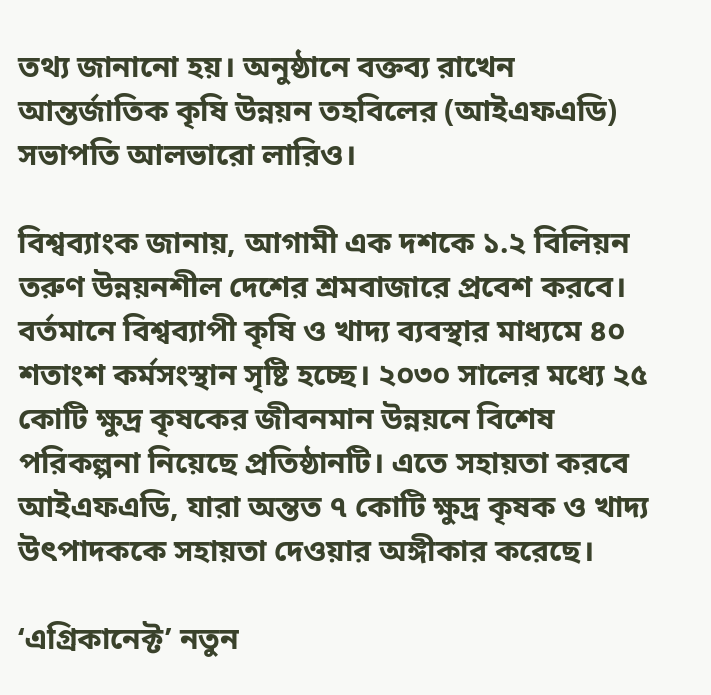তথ্য জানানো হয়। অনুষ্ঠানে বক্তব্য রাখেন আন্তর্জাতিক কৃষি উন্নয়ন তহবিলের (আইএফএডি) সভাপতি আলভারো লারিও।

বিশ্বব্যাংক জানায়, আগামী এক দশকে ১.২ বিলিয়ন তরুণ উন্নয়নশীল দেশের শ্রমবাজারে প্রবেশ করবে। বর্তমানে বিশ্বব্যাপী কৃষি ও খাদ্য ব্যবস্থার মাধ্যমে ৪০ শতাংশ কর্মসংস্থান সৃষ্টি হচ্ছে। ২০৩০ সালের মধ্যে ২৫ কোটি ক্ষুদ্র কৃষকের জীবনমান উন্নয়নে বিশেষ পরিকল্পনা নিয়েছে প্রতিষ্ঠানটি। এতে সহায়তা করবে আইএফএডি, যারা অন্তত ৭ কোটি ক্ষুদ্র কৃষক ও খাদ্য উৎপাদককে সহায়তা দেওয়ার অঙ্গীকার করেছে।

‘এগ্রিকানেক্ট’ নতুন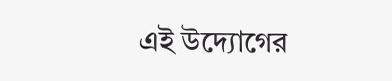এই উদ্যোগের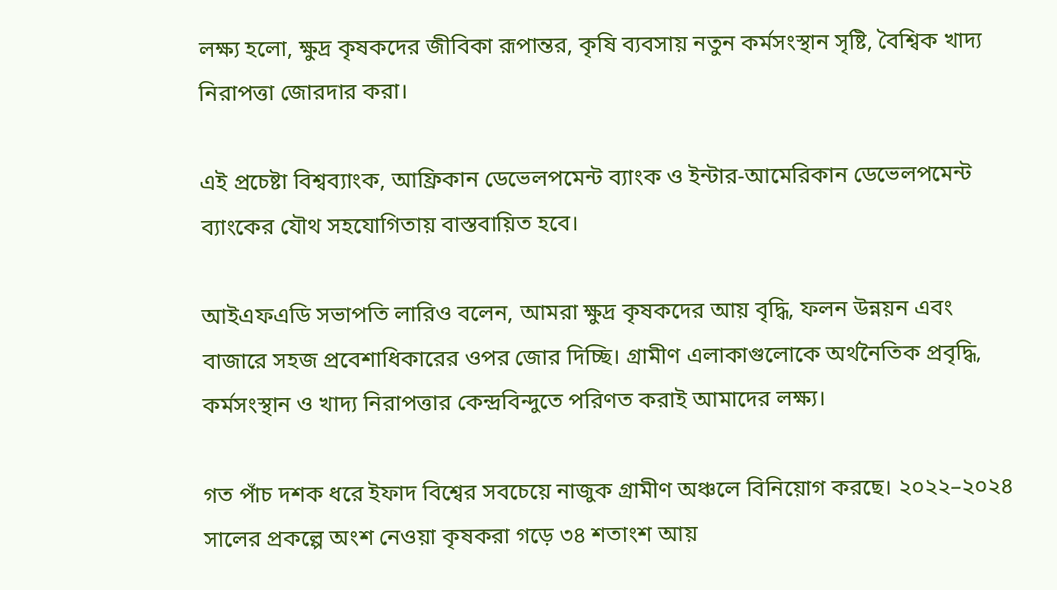লক্ষ্য হলো, ক্ষুদ্র কৃষকদের জীবিকা রূপান্তর, কৃষি ব্যবসায় নতুন কর্মসংস্থান সৃষ্টি, বৈশ্বিক খাদ্য নিরাপত্তা জোরদার করা।

এই প্রচেষ্টা বিশ্বব্যাংক, আফ্রিকান ডেভেলপমেন্ট ব্যাংক ও ইন্টার-আমেরিকান ডেভেলপমেন্ট ব্যাংকের যৌথ সহযোগিতায় বাস্তবায়িত হবে।

আইএফএডি সভাপতি লারিও বলেন, আমরা ক্ষুদ্র কৃষকদের আয় বৃদ্ধি, ফলন উন্নয়ন এবং বাজারে সহজ প্রবেশাধিকারের ওপর জোর দিচ্ছি। গ্রামীণ এলাকাগুলোকে অর্থনৈতিক প্রবৃদ্ধি, কর্মসংস্থান ও খাদ্য নিরাপত্তার কেন্দ্রবিন্দুতে পরিণত করাই আমাদের লক্ষ্য।

গত পাঁচ দশক ধরে ইফাদ বিশ্বের সবচেয়ে নাজুক গ্রামীণ অঞ্চলে বিনিয়োগ করছে। ২০২২–২০২৪ সালের প্রকল্পে অংশ নেওয়া কৃষকরা গড়ে ৩৪ শতাংশ আয়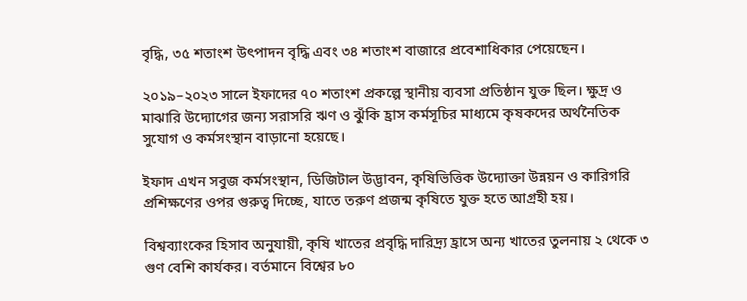বৃদ্ধি, ৩৫ শতাংশ উৎপাদন বৃদ্ধি এবং ৩৪ শতাংশ বাজারে প্রবেশাধিকার পেয়েছেন।

২০১৯–২০২৩ সালে ইফাদের ৭০ শতাংশ প্রকল্পে স্থানীয় ব্যবসা প্রতিষ্ঠান যুক্ত ছিল। ক্ষুদ্র ও মাঝারি উদ্যোগের জন্য সরাসরি ঋণ ও ঝুঁকি হ্রাস কর্মসূচির মাধ্যমে কৃষকদের অর্থনৈতিক সুযোগ ও কর্মসংস্থান বাড়ানো হয়েছে।

ইফাদ এখন সবুজ কর্মসংস্থান, ডিজিটাল উদ্ভাবন, কৃষিভিত্তিক উদ্যোক্তা উন্নয়ন ও কারিগরি প্রশিক্ষণের ওপর গুরুত্ব দিচ্ছে, যাতে তরুণ প্রজন্ম কৃষিতে যুক্ত হতে আগ্রহী হয়।

বিশ্বব্যাংকের হিসাব অনুযায়ী, কৃষি খাতের প্রবৃদ্ধি দারিদ্র্য হ্রাসে অন্য খাতের তুলনায় ২ থেকে ৩ গুণ বেশি কার্যকর। বর্তমানে বিশ্বের ৮০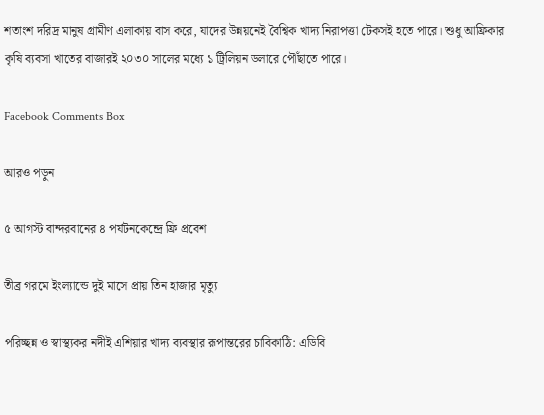শতাংশ দরিদ্র মানুষ গ্রামীণ এলাকায় বাস করে, যাদের উন্নয়নেই বৈশ্বিক খাদ্য নিরাপত্তা টেকসই হতে পারে। শুধু আফ্রিকার কৃষি ব্যবসা খাতের বাজারই ২০৩০ সালের মধ্যে ১ ট্রিলিয়ন ডলারে পৌঁছাতে পারে।

Facebook Comments Box

আরও পড়ুন

৫ আগস্ট বান্দরবানের ৪ পর্যটনকেন্দ্রে ফ্রি প্রবেশ

তীব্র গরমে ইংল্যান্ডে দুই মাসে প্রায় তিন হাজার মৃত্যু

পরিচ্ছন্ন ও স্বাস্থ্যকর নদীই এশিয়ার খাদ্য ব্যবস্থার রূপান্তরের চাবিকাঠি: এডিবি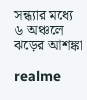সন্ধ্যার মধ্যে ৬ অঞ্চলে ঝড়ের আশঙ্কা

realme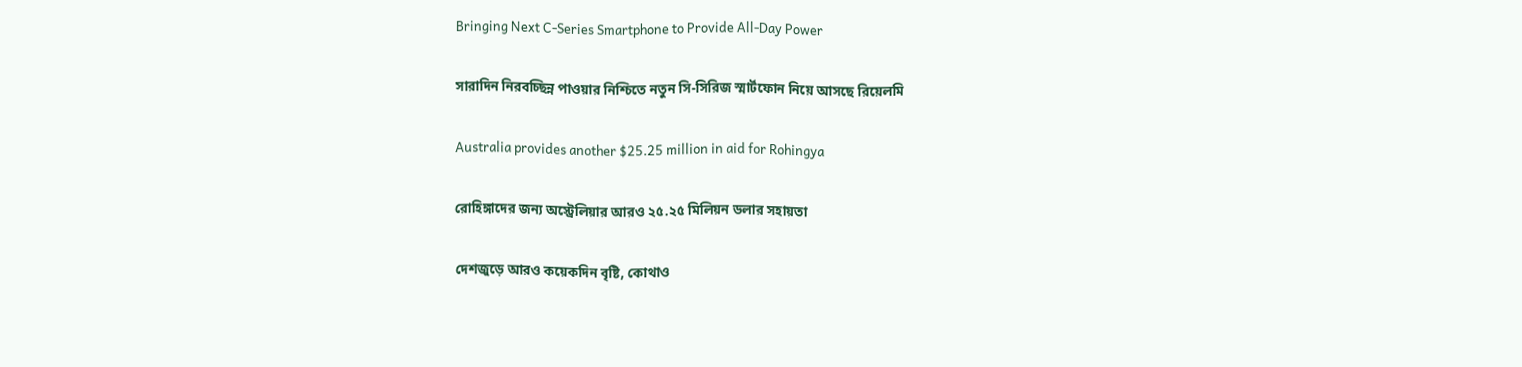Bringing Next C-Series Smartphone to Provide All-Day Power

সারাদিন নিরবচ্ছিন্ন পাওয়ার নিশ্চিতে নতুন সি-সিরিজ স্মার্টফোন নিয়ে আসছে রিয়েলমি

Australia provides another $25.25 million in aid for Rohingya

রোহিঙ্গাদের জন্য অস্ট্রেলিয়ার আরও ২৫.২৫ মিলিয়ন ডলার সহায়তা

দেশজুড়ে আরও কয়েকদিন বৃষ্টি, কোথাও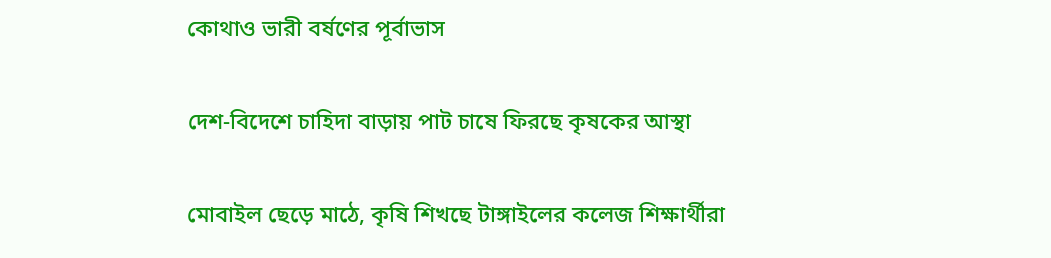কোথাও ভারী বর্ষণের পূর্বাভাস

দেশ-বিদেশে চাহিদা বাড়ায় পাট চাষে ফিরছে কৃষকের আস্থা

মোবাইল ছেড়ে মাঠে, কৃষি শিখছে টাঙ্গাইলের কলেজ শিক্ষার্থীরা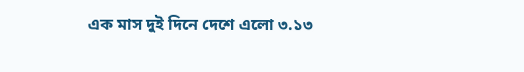এক মাস দুই দিনে দেশে এলো ৩.১৩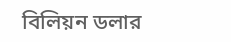বিলিয়ন ডলার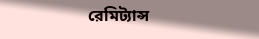রেমিট্যান্স